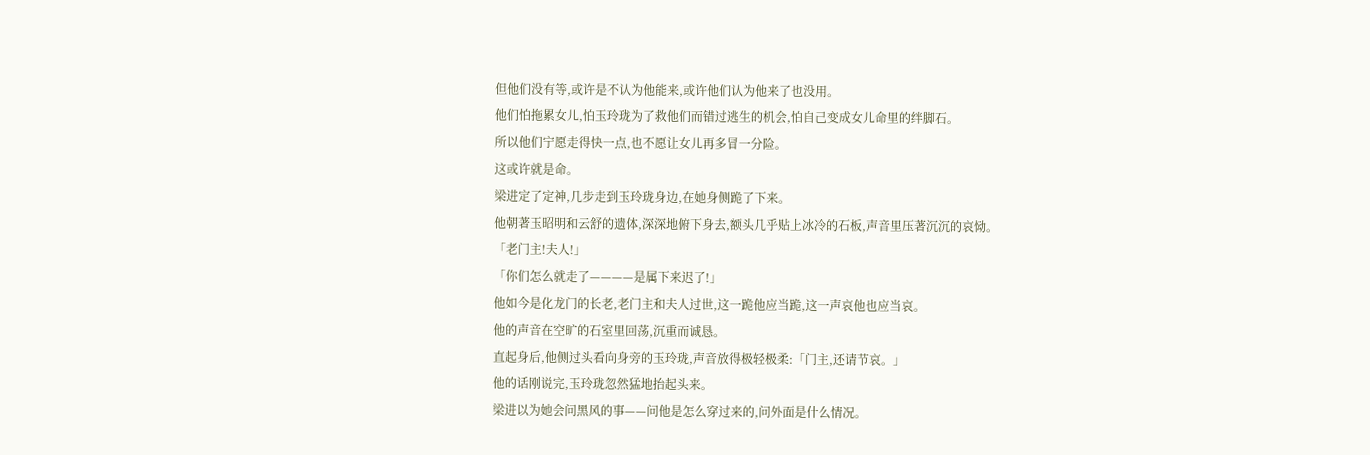但他们没有等,或许是不认为他能来,或许他们认为他来了也没用。
他们怕拖累女儿,怕玉玲珑为了救他们而错过逃生的机会,怕自己变成女儿命里的绊脚石。
所以他们宁愿走得快一点,也不愿让女儿再多冒一分险。
这或许就是命。
梁进定了定神,几步走到玉玲珑身边,在她身侧跪了下来。
他朝著玉昭明和云舒的遗体,深深地俯下身去,额头几乎贴上冰冷的石板,声音里压著沉沉的哀恸。
「老门主!夫人!」
「你们怎么就走了————是属下来迟了!」
他如今是化龙门的长老,老门主和夫人过世,这一跪他应当跪,这一声哀他也应当哀。
他的声音在空旷的石室里回荡,沉重而诚恳。
直起身后,他侧过头看向身旁的玉玲珑,声音放得极轻极柔:「门主,还请节哀。」
他的话刚说完,玉玲珑忽然猛地抬起头来。
梁进以为她会问黑风的事——问他是怎么穿过来的,问外面是什么情况。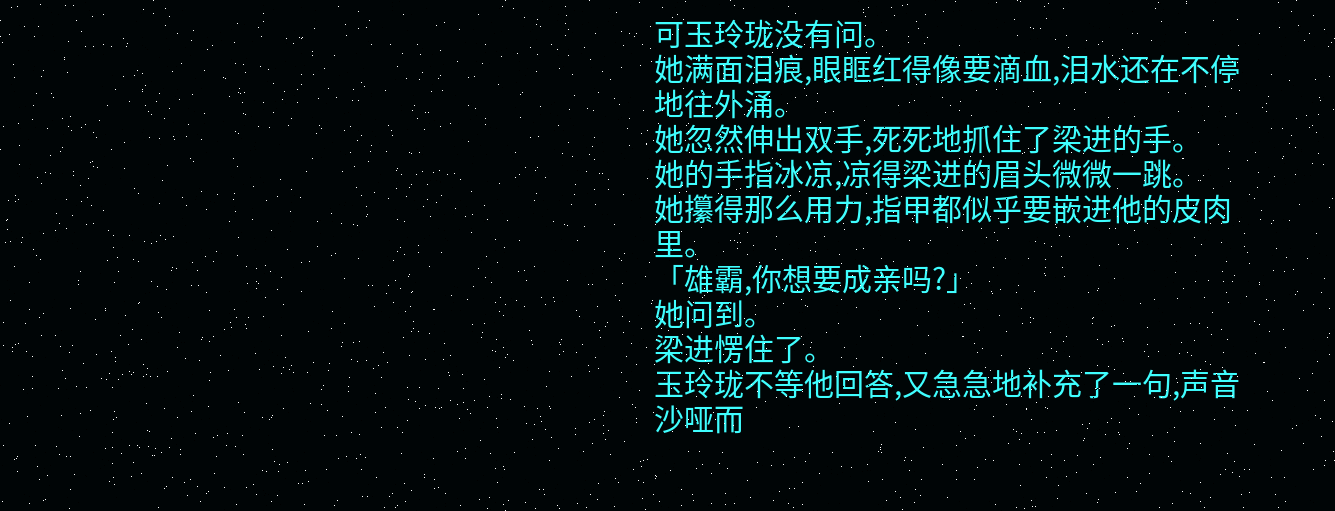可玉玲珑没有问。
她满面泪痕,眼眶红得像要滴血,泪水还在不停地往外涌。
她忽然伸出双手,死死地抓住了梁进的手。
她的手指冰凉,凉得梁进的眉头微微一跳。
她攥得那么用力,指甲都似乎要嵌进他的皮肉里。
「雄霸,你想要成亲吗?」
她问到。
梁进愣住了。
玉玲珑不等他回答,又急急地补充了一句,声音沙哑而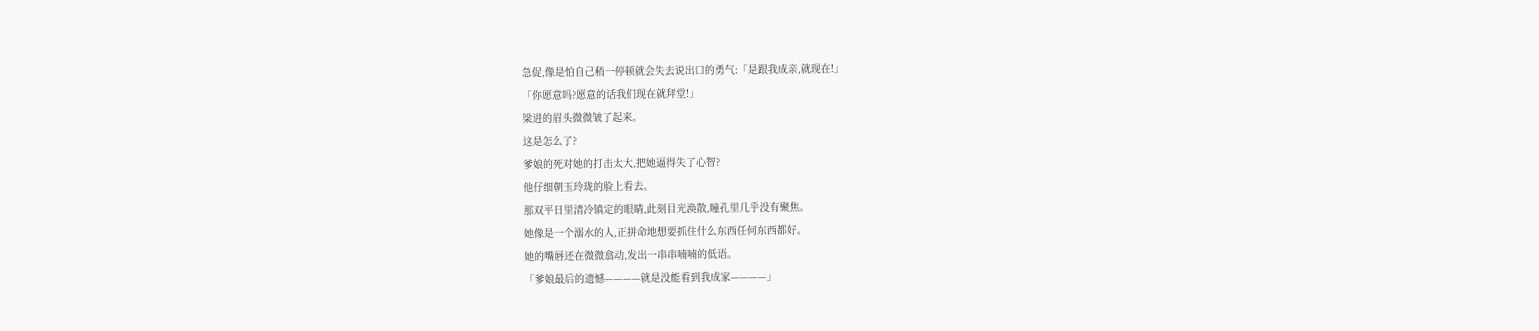急促,像是怕自己稍一停顿就会失去说出口的勇气:「是跟我成亲,就现在!」
「你愿意吗?愿意的话我们现在就拜堂!」
梁进的眉头微微皱了起来。
这是怎么了?
爹娘的死对她的打击太大,把她逼得失了心智?
他仔细朝玉玲珑的脸上看去。
那双平日里清冷镇定的眼睛,此刻目光涣散,瞳孔里几乎没有聚焦。
她像是一个溺水的人,正拼命地想要抓住什么东西任何东西都好。
她的嘴唇还在微微翕动,发出一串串喃喃的低语。
「爹娘最后的遗憾————就是没能看到我成家————」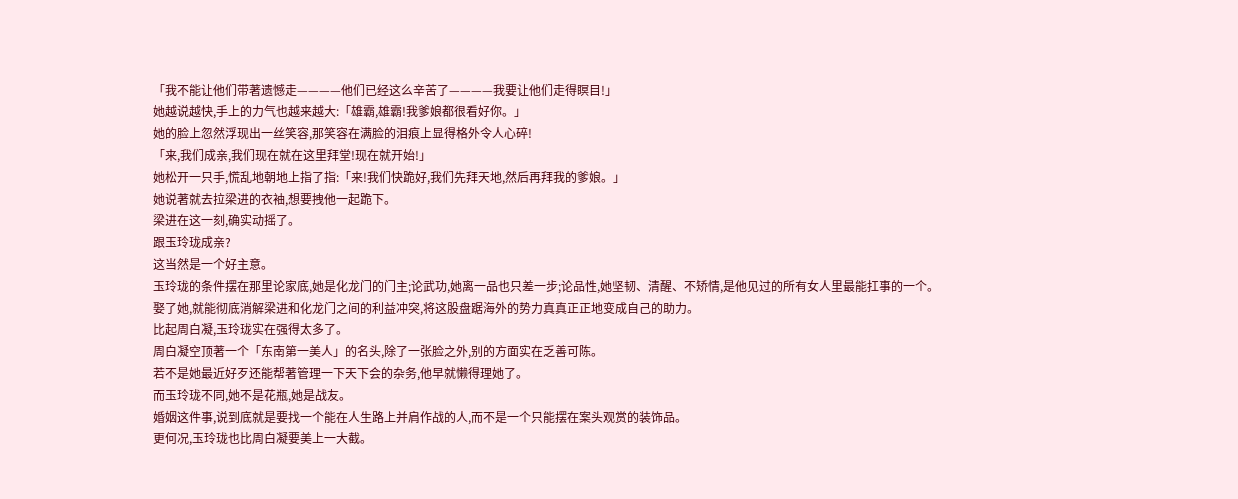「我不能让他们带著遗憾走————他们已经这么辛苦了————我要让他们走得瞑目!」
她越说越快,手上的力气也越来越大:「雄霸,雄霸!我爹娘都很看好你。」
她的脸上忽然浮现出一丝笑容,那笑容在满脸的泪痕上显得格外令人心碎!
「来,我们成亲,我们现在就在这里拜堂!现在就开始!」
她松开一只手,慌乱地朝地上指了指:「来!我们快跪好,我们先拜天地,然后再拜我的爹娘。」
她说著就去拉梁进的衣袖,想要拽他一起跪下。
梁进在这一刻,确实动摇了。
跟玉玲珑成亲?
这当然是一个好主意。
玉玲珑的条件摆在那里论家底,她是化龙门的门主;论武功,她离一品也只差一步;论品性,她坚韧、清醒、不矫情,是他见过的所有女人里最能扛事的一个。
娶了她,就能彻底消解梁进和化龙门之间的利益冲突,将这股盘踞海外的势力真真正正地变成自己的助力。
比起周白凝,玉玲珑实在强得太多了。
周白凝空顶著一个「东南第一美人」的名头,除了一张脸之外,别的方面实在乏善可陈。
若不是她最近好歹还能帮著管理一下天下会的杂务,他早就懒得理她了。
而玉玲珑不同,她不是花瓶,她是战友。
婚姻这件事,说到底就是要找一个能在人生路上并肩作战的人,而不是一个只能摆在案头观赏的装饰品。
更何况,玉玲珑也比周白凝要美上一大截。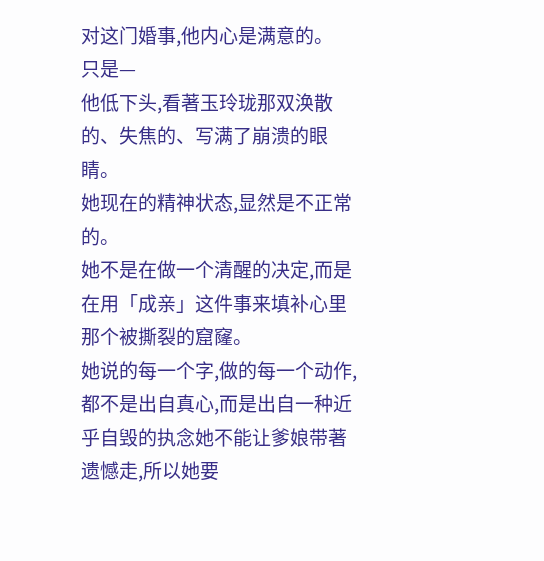对这门婚事,他内心是满意的。
只是—
他低下头,看著玉玲珑那双涣散的、失焦的、写满了崩溃的眼睛。
她现在的精神状态,显然是不正常的。
她不是在做一个清醒的决定,而是在用「成亲」这件事来填补心里那个被撕裂的窟窿。
她说的每一个字,做的每一个动作,都不是出自真心,而是出自一种近乎自毁的执念她不能让爹娘带著遗憾走,所以她要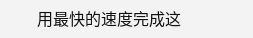用最快的速度完成这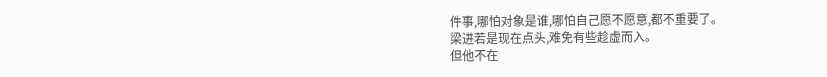件事,哪怕对象是谁,哪怕自己愿不愿意,都不重要了。
梁进若是现在点头,难免有些趁虚而入。
但他不在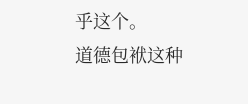乎这个。
道德包袱这种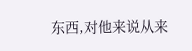东西,对他来说从来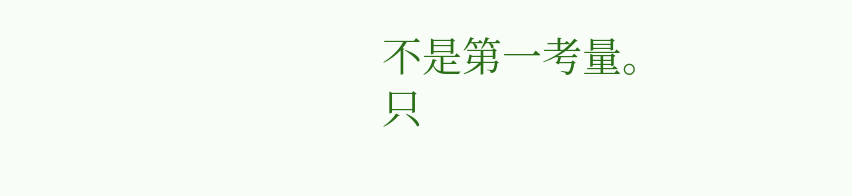不是第一考量。
只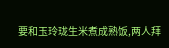要和玉玲珑生米煮成熟饭,两人拜